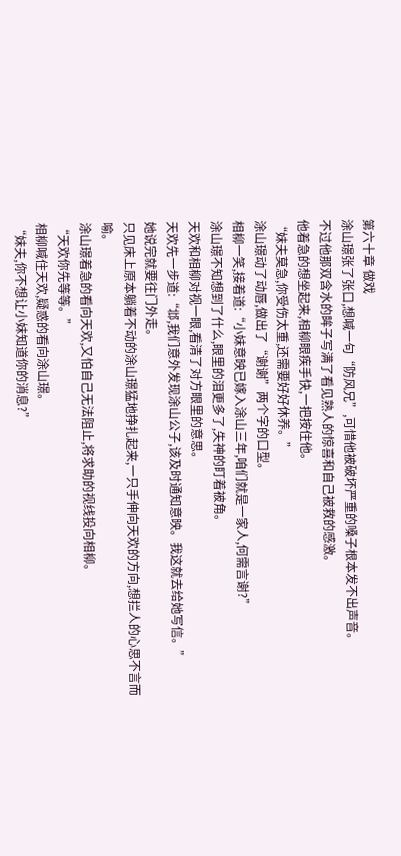第六十章 做戏
涂山璟张了张口,想喊一句“防风兄”,可惜他被破坏严重的嗓子根本发不出声音。
不过他那双含水的眸子写满了看见熟人的惊喜和自己被救的感激。
他着急的想坐起来,相柳眼疾手快,一把按住他。
“妹夫莫急,你受伤太重,还需要好好休养。”
涂山璟动了动唇,做出了“谢谢”两个字的口型。
相柳一笑,接着道:“小妹意映已嫁入涂山三年,咱们就是一家人,何需言谢?”
涂山璟不知想到了什么,眼里的泪更多了,失神的盯着被角。
天欢和相柳对视一眼,看清了对方眼里的意思。
天欢先一步道:“邶,我们意外发现涂山公子,该及时通知意映。我这就去给她写信。”
她说完就要往门外走。
只见床上原本躺着不动的涂山璟猛地挣扎起来,一只手伸向天欢的方向,想拦人的心思不言而喻。
涂山璟着急的看向天欢,又怕自己无法阻止,将求助的视线投向相柳。
“天欢你先等等。”
相柳喊住天欢,疑惑的看向涂山璟。
“妹夫,你不想让小妹知道你的消息?”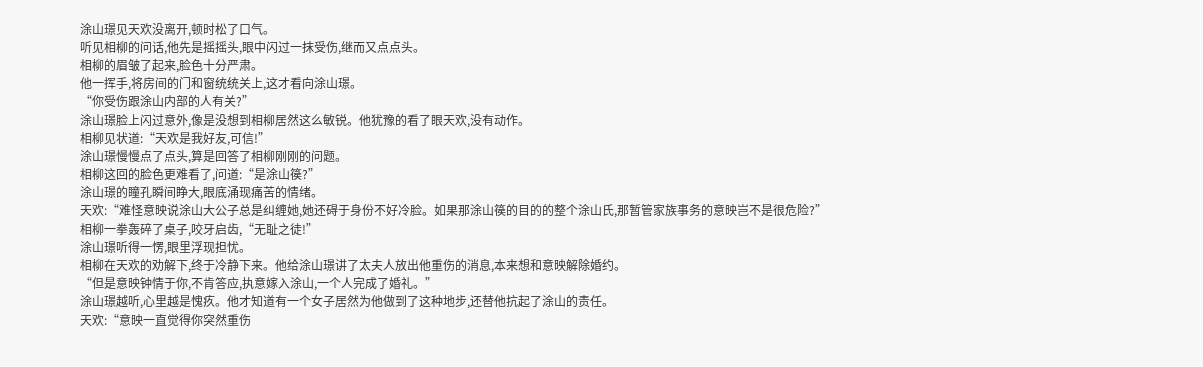涂山璟见天欢没离开,顿时松了口气。
听见相柳的问话,他先是摇摇头,眼中闪过一抹受伤,继而又点点头。
相柳的眉皱了起来,脸色十分严肃。
他一挥手,将房间的门和窗统统关上,这才看向涂山璟。
“你受伤跟涂山内部的人有关?”
涂山璟脸上闪过意外,像是没想到相柳居然这么敏锐。他犹豫的看了眼天欢,没有动作。
相柳见状道:“天欢是我好友,可信!”
涂山璟慢慢点了点头,算是回答了相柳刚刚的问题。
相柳这回的脸色更难看了,问道:“是涂山篌?”
涂山璟的瞳孔瞬间睁大,眼底涌现痛苦的情绪。
天欢:“难怪意映说涂山大公子总是纠缠她,她还碍于身份不好冷脸。如果那涂山篌的目的的整个涂山氏,那暂管家族事务的意映岂不是很危险?”
相柳一拳轰碎了桌子,咬牙启齿,“无耻之徒!”
涂山璟听得一愣,眼里浮现担忧。
相柳在天欢的劝解下,终于冷静下来。他给涂山璟讲了太夫人放出他重伤的消息,本来想和意映解除婚约。
“但是意映钟情于你,不肯答应,执意嫁入涂山,一个人完成了婚礼。”
涂山璟越听,心里越是愧疚。他才知道有一个女子居然为他做到了这种地步,还替他抗起了涂山的责任。
天欢:“意映一直觉得你突然重伤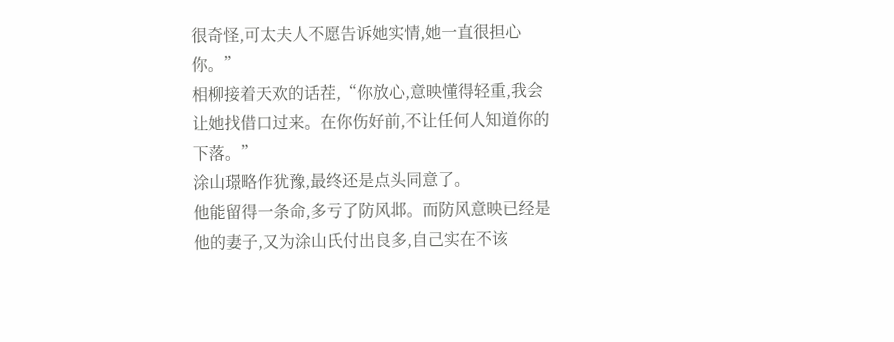很奇怪,可太夫人不愿告诉她实情,她一直很担心你。”
相柳接着天欢的话茬,“你放心,意映懂得轻重,我会让她找借口过来。在你伤好前,不让任何人知道你的下落。”
涂山璟略作犹豫,最终还是点头同意了。
他能留得一条命,多亏了防风邶。而防风意映已经是他的妻子,又为涂山氏付出良多,自己实在不该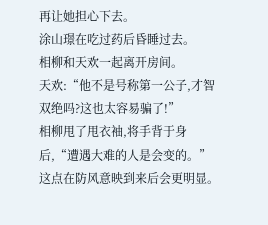再让她担心下去。
涂山璟在吃过药后昏睡过去。
相柳和天欢一起离开房间。
天欢:“他不是号称第一公子,才智双绝吗?这也太容易骗了!”
相柳甩了甩衣袖,将手背于身后,“遭遇大难的人是会变的。”
这点在防风意映到来后会更明显。